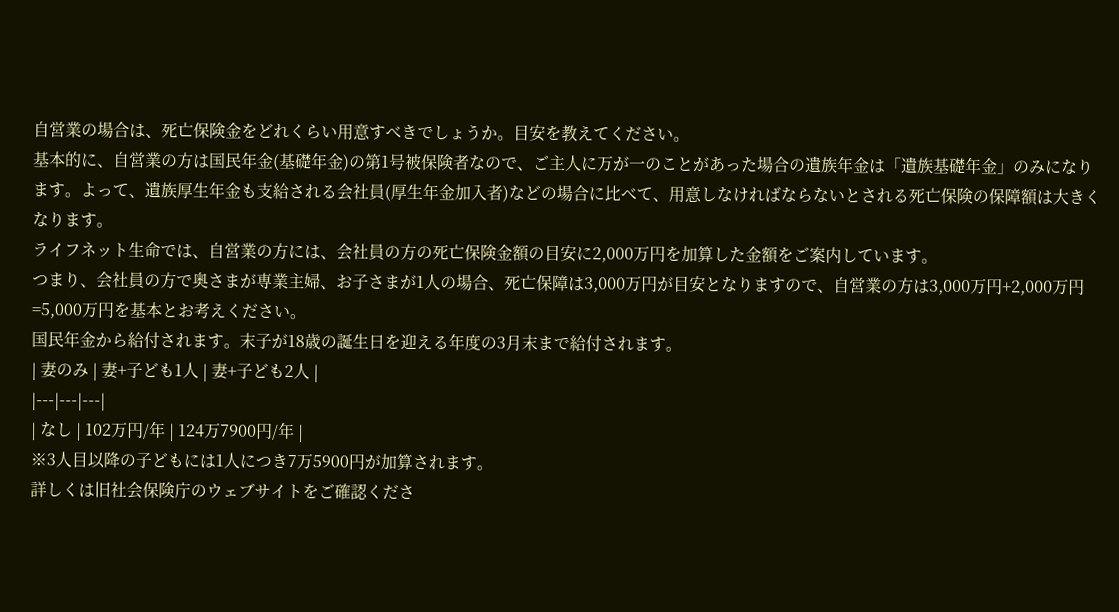自営業の場合は、死亡保険金をどれくらい用意すべきでしょうか。目安を教えてください。
基本的に、自営業の方は国民年金(基礎年金)の第1号被保険者なので、ご主人に万が一のことがあった場合の遺族年金は「遺族基礎年金」のみになります。よって、遺族厚生年金も支給される会社員(厚生年金加入者)などの場合に比べて、用意しなければならないとされる死亡保険の保障額は大きくなります。
ライフネット生命では、自営業の方には、会社員の方の死亡保険金額の目安に2,000万円を加算した金額をご案内しています。
つまり、会社員の方で奥さまが専業主婦、お子さまが1人の場合、死亡保障は3,000万円が目安となりますので、自営業の方は3,000万円+2,000万円=5,000万円を基本とお考えください。
国民年金から給付されます。末子が18歳の誕生日を迎える年度の3月末まで給付されます。
| 妻のみ | 妻+子ども1人 | 妻+子ども2人 |
|---|---|---|
| なし | 102万円/年 | 124万7900円/年 |
※3人目以降の子どもには1人につき7万5900円が加算されます。
詳しくは旧社会保険庁のウェブサイトをご確認くださ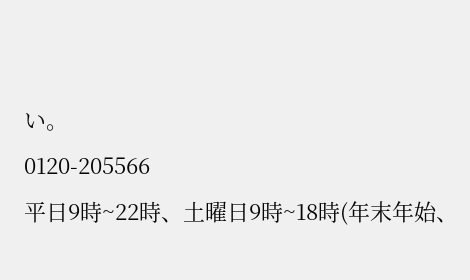い。
0120-205566
平日9時~22時、土曜日9時~18時(年末年始、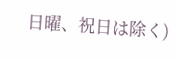日曜、祝日は除く)